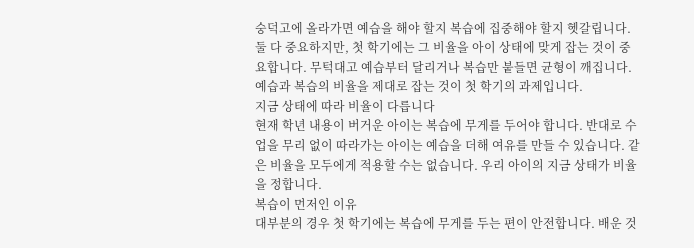숭덕고에 올라가면 예습을 해야 할지 복습에 집중해야 할지 헷갈립니다. 둘 다 중요하지만, 첫 학기에는 그 비율을 아이 상태에 맞게 잡는 것이 중요합니다. 무턱대고 예습부터 달리거나 복습만 붙들면 균형이 깨집니다. 예습과 복습의 비율을 제대로 잡는 것이 첫 학기의 과제입니다.
지금 상태에 따라 비율이 다릅니다
현재 학년 내용이 버거운 아이는 복습에 무게를 두어야 합니다. 반대로 수업을 무리 없이 따라가는 아이는 예습을 더해 여유를 만들 수 있습니다. 같은 비율을 모두에게 적용할 수는 없습니다. 우리 아이의 지금 상태가 비율을 정합니다.
복습이 먼저인 이유
대부분의 경우 첫 학기에는 복습에 무게를 두는 편이 안전합니다. 배운 것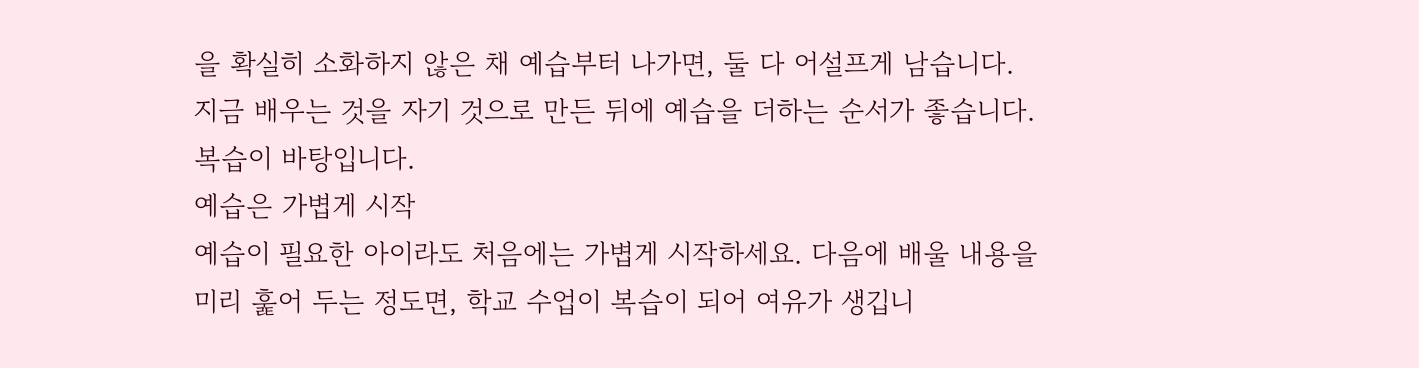을 확실히 소화하지 않은 채 예습부터 나가면, 둘 다 어설프게 남습니다. 지금 배우는 것을 자기 것으로 만든 뒤에 예습을 더하는 순서가 좋습니다. 복습이 바탕입니다.
예습은 가볍게 시작
예습이 필요한 아이라도 처음에는 가볍게 시작하세요. 다음에 배울 내용을 미리 훑어 두는 정도면, 학교 수업이 복습이 되어 여유가 생깁니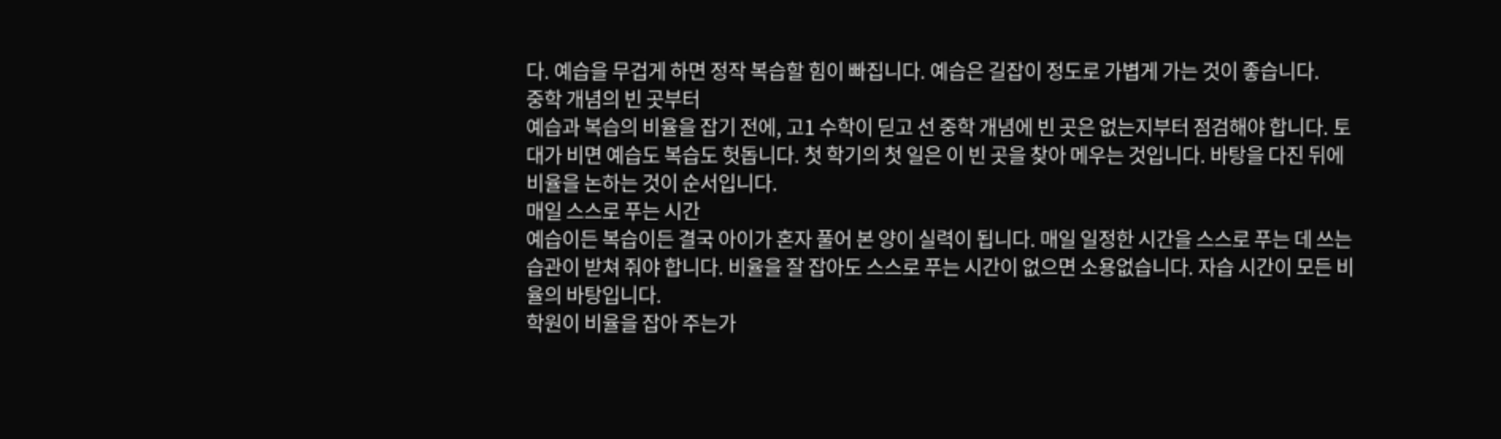다. 예습을 무겁게 하면 정작 복습할 힘이 빠집니다. 예습은 길잡이 정도로 가볍게 가는 것이 좋습니다.
중학 개념의 빈 곳부터
예습과 복습의 비율을 잡기 전에, 고1 수학이 딛고 선 중학 개념에 빈 곳은 없는지부터 점검해야 합니다. 토대가 비면 예습도 복습도 헛돕니다. 첫 학기의 첫 일은 이 빈 곳을 찾아 메우는 것입니다. 바탕을 다진 뒤에 비율을 논하는 것이 순서입니다.
매일 스스로 푸는 시간
예습이든 복습이든 결국 아이가 혼자 풀어 본 양이 실력이 됩니다. 매일 일정한 시간을 스스로 푸는 데 쓰는 습관이 받쳐 줘야 합니다. 비율을 잘 잡아도 스스로 푸는 시간이 없으면 소용없습니다. 자습 시간이 모든 비율의 바탕입니다.
학원이 비율을 잡아 주는가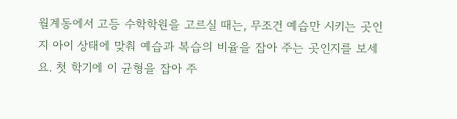월계동에서 고등 수학학원을 고르실 때는, 무조건 예습만 시키는 곳인지 아이 상태에 맞춰 예습과 복습의 비율을 잡아 주는 곳인지를 보세요. 첫 학기에 이 균형을 잡아 주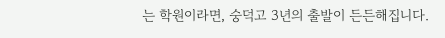는 학원이라면, 숭덕고 3년의 출발이 든든해집니다.